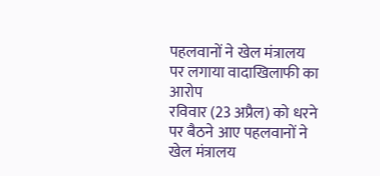पहलवानों ने खेल मंत्रालय पर लगाया वादाखिलाफी का आरोप
रविवार (23 अप्रैल) को धरने पर बैठने आए पहलवानों ने खेल मंत्रालय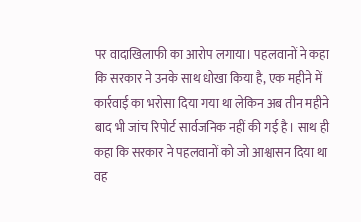पर वादाखिलाफी का आरोप लगाया। पहलवानों ने कहा कि सरकार ने उनके साथ धोखा किया है, एक महीने में कार्रवाई का भरोसा दिया गया था लेकिन अब तीन महीने बाद भी जांच रिपोर्ट सार्वजनिक नहीं की गई है। साथ ही कहा कि सरकार ने पहलवानों को जो आश्वासन दिया था वह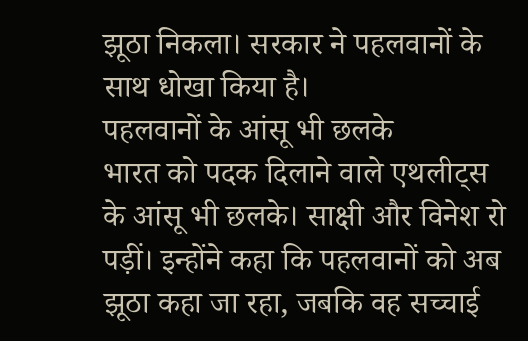झूठा निकला। सरकार ने पहलवानों के साथ धोखा किया है।
पहलवानों के आंसू भी छलके
भारत को पदक दिलाने वाले एथलीट्स के आंसू भी छलके। साक्षी और विनेश रो पड़ीं। इन्होंने कहा कि पहलवानों को अब झूठा कहा जा रहा, जबकि वह सच्चाई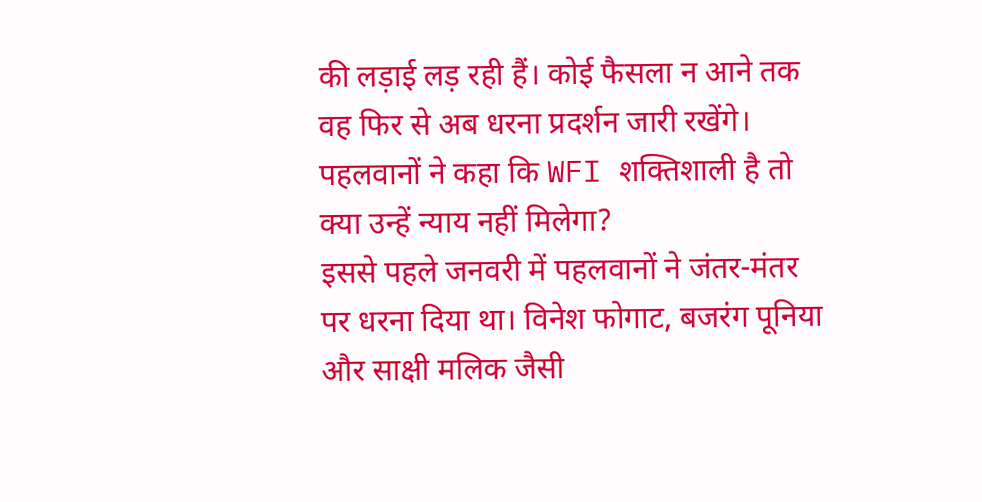की लड़ाई लड़ रही हैं। कोई फैसला न आने तक वह फिर से अब धरना प्रदर्शन जारी रखेंगे। पहलवानों ने कहा कि WFI शक्तिशाली है तो क्या उन्हें न्याय नहीं मिलेगा?
इससे पहले जनवरी में पहलवानों ने जंतर-मंतर पर धरना दिया था। विनेश फोगाट, बजरंग पूनिया और साक्षी मलिक जैसी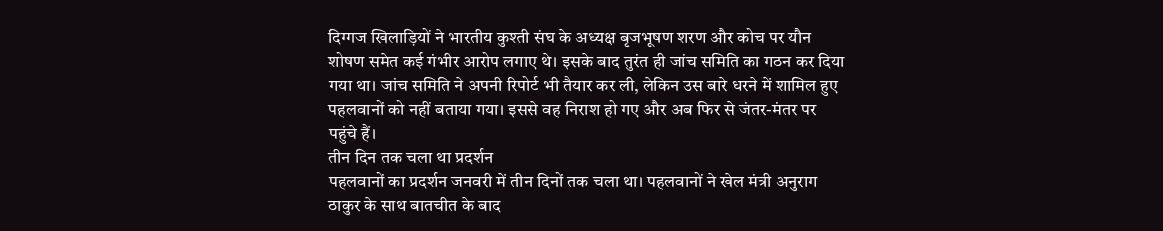दिग्गज खिलाड़ियों ने भारतीय कुश्ती संघ के अध्यक्ष बृजभूषण शरण और कोच पर यौन शोषण समेत कई गंभीर आरोप लगाए थे। इसके बाद तुरंत ही जांच समिति का गठन कर दिया गया था। जांच समिति ने अपनी रिपोर्ट भी तैयार कर ली, लेकिन उस बारे धरने में शामिल हुए पहलवानों को नहीं बताया गया। इससे वह निराश हो गए और अब फिर से जंतर-मंतर पर पहुंचे हैं।
तीन दिन तक चला था प्रदर्शन
पहलवानों का प्रदर्शन जनवरी में तीन दिनों तक चला था। पहलवानों ने खेल मंत्री अनुराग ठाकुर के साथ बातचीत के बाद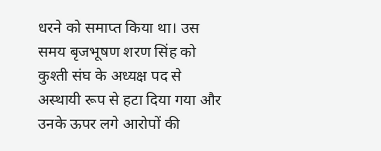धरने को समाप्त किया था। उस समय बृजभूषण शरण सिंह को कुश्ती संघ के अध्यक्ष पद से अस्थायी रूप से हटा दिया गया और उनके ऊपर लगे आरोपों की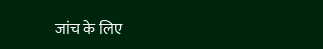जांच के लिए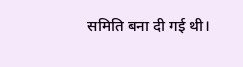समिति बना दी गई थी।